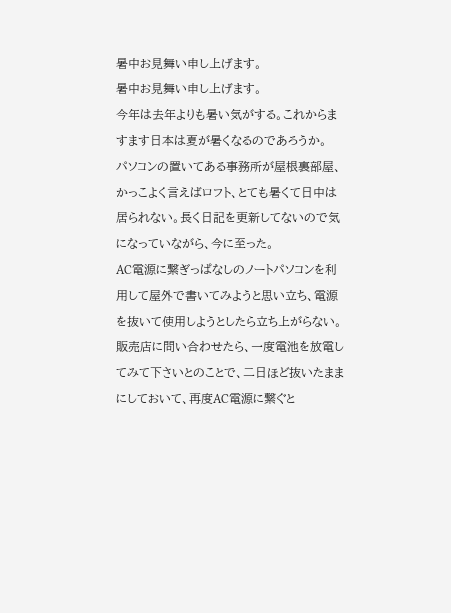暑中お見舞い申し上げます。
暑中お見舞い申し上げます。
今年は去年よりも暑い気がする。これからますます日本は夏が暑くなるのであろうか。
パソコンの置いてある事務所が屋根裏部屋、かっこよく言えばロフト、とても暑くて日中は居られない。長く日記を更新してないので気になっていながら、今に至った。
AC電源に繋ぎっぱなしのノートパソコンを利用して屋外で書いてみようと思い立ち、電源を抜いて使用しようとしたら立ち上がらない。
販売店に問い合わせたら、一度電池を放電してみて下さいとのことで、二日ほど抜いたままにしておいて、再度AC電源に繋ぐと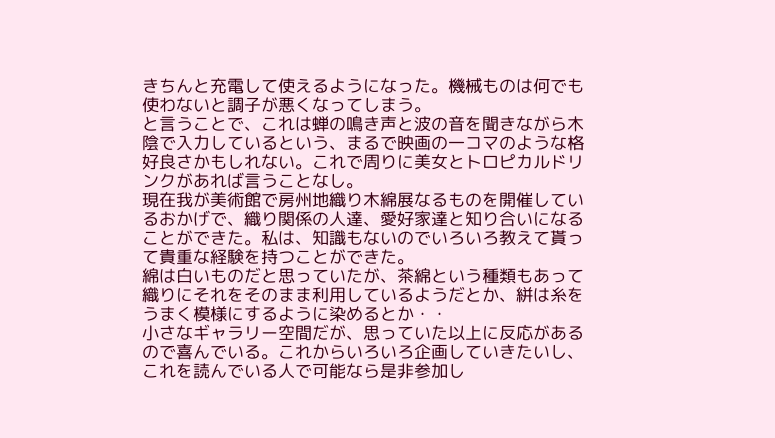きちんと充電して使えるようになった。機械ものは何でも使わないと調子が悪くなってしまう。
と言うことで、これは蝉の鳴き声と波の音を聞きながら木陰で入力しているという、まるで映画の一コマのような格好良さかもしれない。これで周りに美女とトロピカルドリンクがあれば言うことなし。
現在我が美術館で房州地織り木綿展なるものを開催しているおかげで、織り関係の人達、愛好家達と知り合いになることができた。私は、知識もないのでいろいろ教えて貰って貴重な経験を持つことができた。
綿は白いものだと思っていたが、茶綿という種類もあって織りにそれをそのまま利用しているようだとか、絣は糸をうまく模様にするように染めるとか・・
小さなギャラリー空間だが、思っていた以上に反応があるので喜んでいる。これからいろいろ企画していきたいし、これを読んでいる人で可能なら是非参加し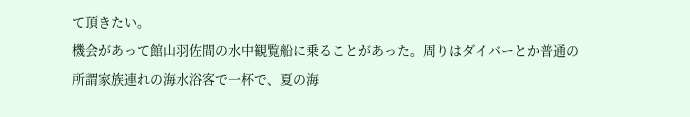て頂きたい。
機会があって館山羽佐間の水中観覧船に乗ることがあった。周りはダイバーとか普通の所謂家族連れの海水浴客で一杯で、夏の海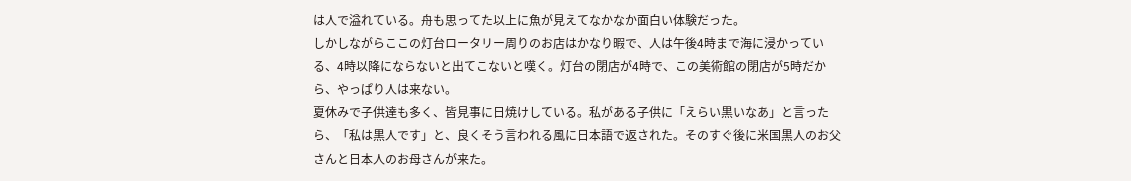は人で溢れている。舟も思ってた以上に魚が見えてなかなか面白い体験だった。
しかしながらここの灯台ロータリー周りのお店はかなり暇で、人は午後4時まで海に浸かっている、4時以降にならないと出てこないと嘆く。灯台の閉店が4時で、この美術館の閉店が5時だから、やっぱり人は来ない。
夏休みで子供達も多く、皆見事に日焼けしている。私がある子供に「えらい黒いなあ」と言ったら、「私は黒人です」と、良くそう言われる風に日本語で返された。そのすぐ後に米国黒人のお父さんと日本人のお母さんが来た。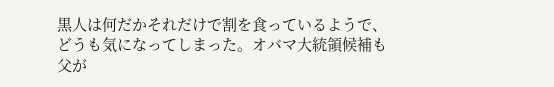黒人は何だかそれだけで割を食っているようで、どうも気になってしまった。オバマ大統領候補も父が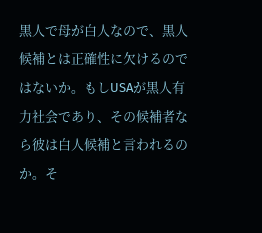黒人で母が白人なので、黒人候補とは正確性に欠けるのではないか。もしUSAが黒人有力社会であり、その候補者なら彼は白人候補と言われるのか。そ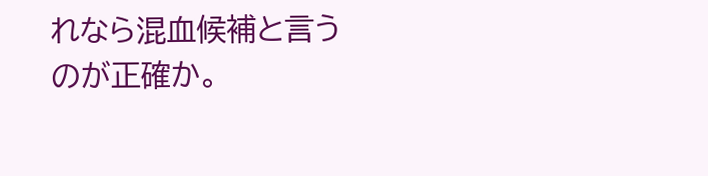れなら混血候補と言うのが正確か。